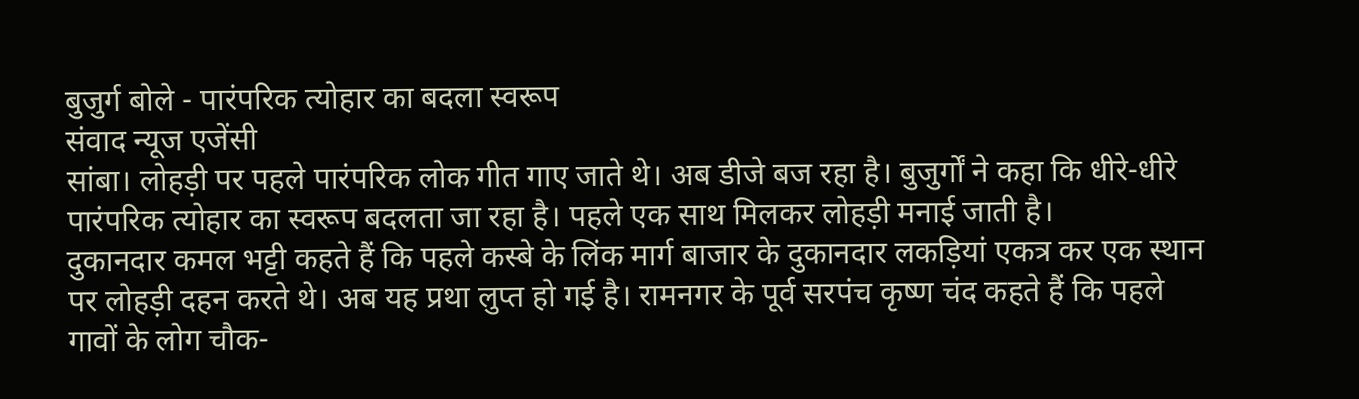बुजुर्ग बोले - पारंपरिक त्योहार का बदला स्वरूप
संवाद न्यूज एजेंसी
सांबा। लोहड़ी पर पहले पारंपरिक लोक गीत गाए जाते थे। अब डीजे बज रहा है। बुजुर्गों ने कहा कि धीरे-धीरे पारंपरिक त्योहार का स्वरूप बदलता जा रहा है। पहले एक साथ मिलकर लोहड़ी मनाई जाती है।
दुकानदार कमल भट्टी कहते हैं कि पहले कस्बे के लिंक मार्ग बाजार के दुकानदार लकड़ियां एकत्र कर एक स्थान पर लोहड़ी दहन करते थे। अब यह प्रथा लुप्त हो गई है। रामनगर के पूर्व सरपंच कृष्ण चंद कहते हैं कि पहले गावों के लोग चौक-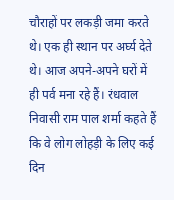चौराहों पर लकड़ी जमा करते थे। एक ही स्थान पर अर्घ्य देते थे। आज अपने-अपने घरों में ही पर्व मना रहे हैं। रंधवाल निवासी राम पाल शर्मा कहते हैं कि वे लोग लोहड़ी के लिए कई दिन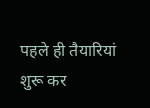पहले ही तैयारियां शुरू कर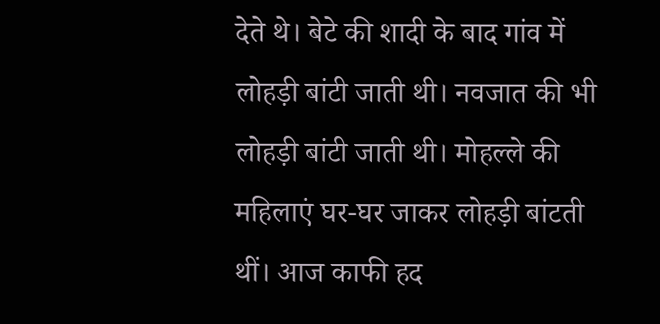देते थे। बेटे की शादी के बाद गांव में लोहड़ी बांटी जाती थी। नवजात की भी लोहड़ी बांटी जाती थी। मोहल्ले की महिलाएं घर-घर जाकर लोहड़ी बांटती थीं। आज काफी हद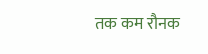तक कम रौनक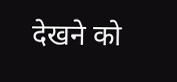देखने को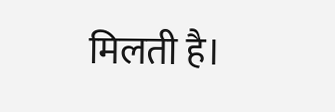मिलती है।